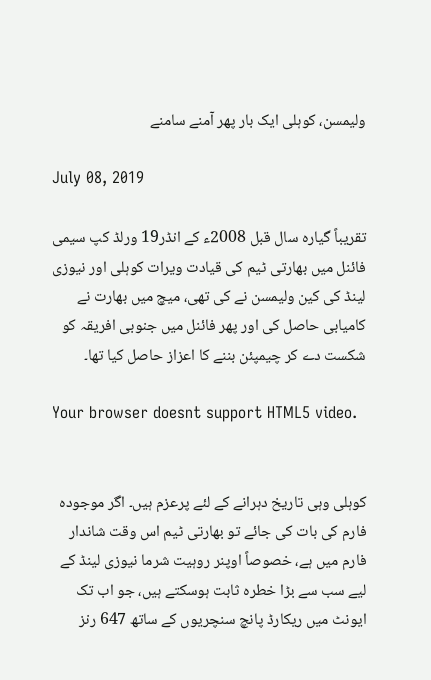ولیمسن، کوہلی ایک بار پھر آمنے سامنے

July 08, 2019

تقریباً گیارہ سال قبل 2008ء کے انڈر19 ورلڈ کپ سیمی فائنل میں بھارتی ٹیم کی قیادت ویرات کوہلی اور نیوزی لینڈ کی کین ولیمسن نے کی تھی، میچ میں بھارت نے کامیابی حاصل کی اور پھر فائنل میں جنوبی افریقہ کو شکست دے کر چیمپئن بننے کا اعزاز حاصل کیا تھا۔

Your browser doesnt support HTML5 video.


کوہلی وہی تاریخ دہرانے کے لئے پرعزم ہیں۔ اگر موجودہ فارم کی بات کی جائے تو بھارتی ٹیم اس وقت شاندار فارم میں ہے، خصوصاً اوپنر روہیت شرما نیوزی لینڈ کے لیے سب سے بڑا خطرہ ثابت ہوسکتے ہیں، جو اب تک ایونٹ میں ریکارڈ پانچ سنچریوں کے ساتھ 647 رنز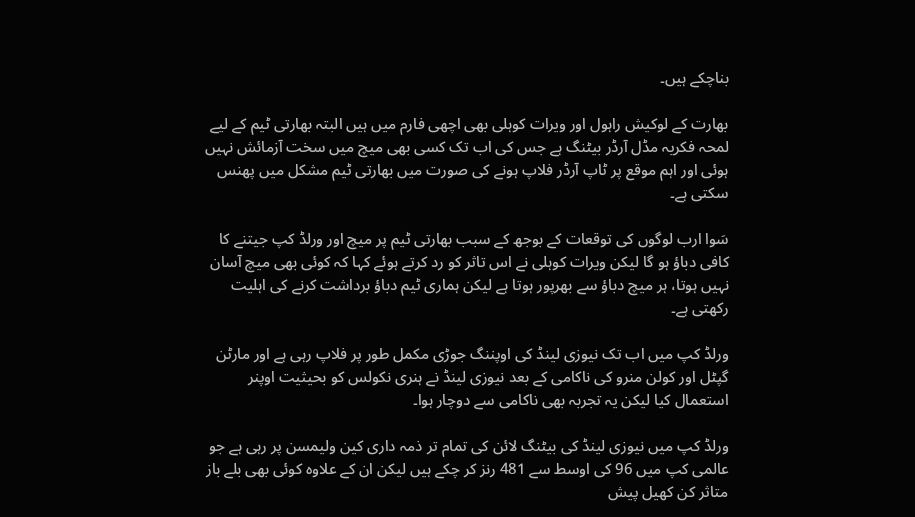بناچکے ہیں۔

بھارت کے لوکیش راہول اور ویرات کوہلی بھی اچھی فارم میں ہیں البتہ بھارتی ٹیم کے لیے لمحہ فکریہ مڈل آرڈر بیٹنگ ہے جس کی اب تک کسی بھی میچ میں سخت آزمائش نہیں ہوئی اور اہم موقع پر ٹاپ آرڈر فلاپ ہونے کی صورت میں بھارتی ٹیم مشکل میں پھنس سکتی ہے۔

سَوا ارب لوگوں کی توقعات کے بوجھ کے سبب بھارتی ٹیم پر میچ اور ورلڈ کپ جیتنے کا کافی دباؤ ہو گا لیکن ویرات کوہلی نے اس تاثر کو رد کرتے ہوئے کہا کہ کوئی بھی میچ آسان نہیں ہوتا، ہر میچ دباؤ سے بھرپور ہوتا ہے لیکن ہماری ٹیم دباؤ برداشت کرنے کی اہلیت رکھتی ہے۔

ورلڈ کپ میں اب تک نیوزی لینڈ کی اوپننگ جوڑی مکمل طور پر فلاپ رہی ہے اور مارٹن گپٹل اور کولن منرو کی ناکامی کے بعد نیوزی لینڈ نے ہنری نکولس کو بحیثیت اوپنر استعمال کیا لیکن یہ تجربہ بھی ناکامی سے دوچار ہوا۔

ورلڈ کپ میں نیوزی لینڈ کی بیٹنگ لائن کی تمام تر ذمہ داری کین ولیمسن پر رہی ہے جو عالمی کپ میں 96 کی اوسط سے 481 رنز کر چکے ہیں لیکن ان کے علاوہ کوئی بھی بلے باز متاثر کن کھیل پیش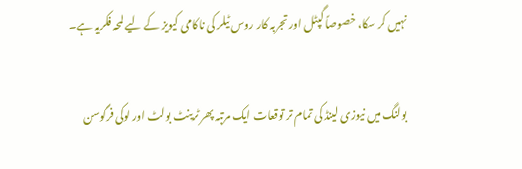نہیں کر سکا، خصوصاً گپٹل اور تجربہ کار روس ٹیلر کی ناکامی کیویز کے لیے لمحہ فکریہ ہے۔

بولنگ میں نیوزی لینڈ کی تمام تر توقعات ایک مرتبہ پھر ٹرینٹ بولٹ اور لوکی فرگوسن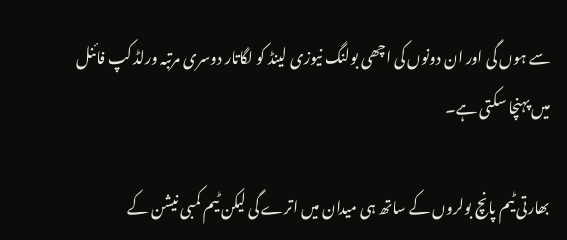سے ہوں گی اور ان دونوں کی اچھی بولنگ نیوزی لینڈ کو لگاتار دوسری مرتبہ ورلڈ کپ فائنل میں پہنچا سکتی ہے۔

بھارتی ٹیم پانچ بولروں کے ساتھ ہی میدان میں اترے گی لیکن ٹیم کمبی نیشن کے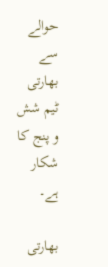حوالے سے بھارتی ٹیم شش و پنج کا شکار ہے۔

بھارتی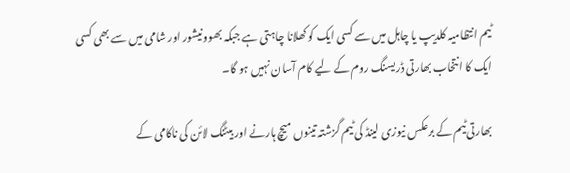ٹیم انتظامیہ کلدیپ یا چاہل میں سے کسی ایک کو کھلانا چاہتی ہے جبکہ بھوونیشور اور شامی میں سے بھی کسی ایک کا انتخاب بھارتی ڈریسنگ روم کے لیے کام آسان نہیں ہو گا۔

بھارتی ٹیم کے برعکس نیوزی لینڈ کی ٹیم گزشتہ تینوں میچ ہارنے اور بیٹنگ لائن کی ناکامی کے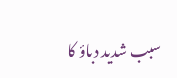سبب شدید دباؤ کا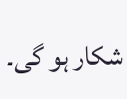شکار ہو گی۔